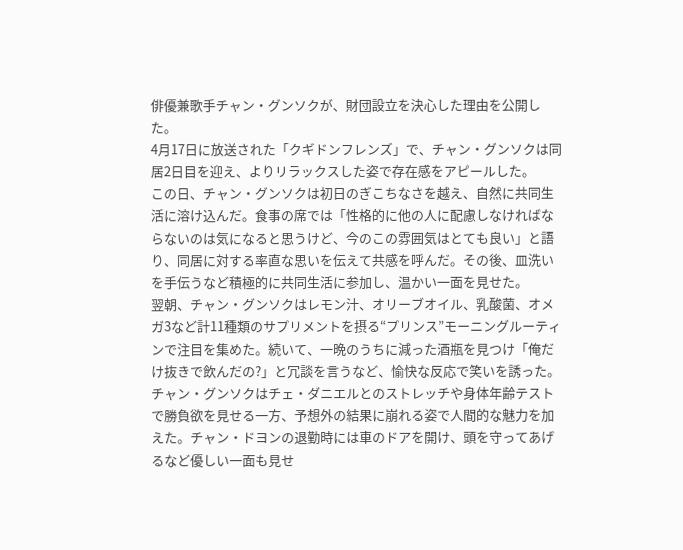俳優兼歌手チャン・グンソクが、財団設立を決心した理由を公開した。
4月17日に放送された「クギドンフレンズ」で、チャン・グンソクは同居2日目を迎え、よりリラックスした姿で存在感をアピールした。
この日、チャン・グンソクは初日のぎこちなさを越え、自然に共同生活に溶け込んだ。食事の席では「性格的に他の人に配慮しなければならないのは気になると思うけど、今のこの雰囲気はとても良い」と語り、同居に対する率直な思いを伝えて共感を呼んだ。その後、皿洗いを手伝うなど積極的に共同生活に参加し、温かい一面を見せた。
翌朝、チャン・グンソクはレモン汁、オリーブオイル、乳酸菌、オメガ3など計11種類のサプリメントを摂る“プリンス”モーニングルーティンで注目を集めた。続いて、一晩のうちに減った酒瓶を見つけ「俺だけ抜きで飲んだの?」と冗談を言うなど、愉快な反応で笑いを誘った。
チャン・グンソクはチェ・ダニエルとのストレッチや身体年齢テストで勝負欲を見せる一方、予想外の結果に崩れる姿で人間的な魅力を加えた。チャン・ドヨンの退勤時には車のドアを開け、頭を守ってあげるなど優しい一面も見せ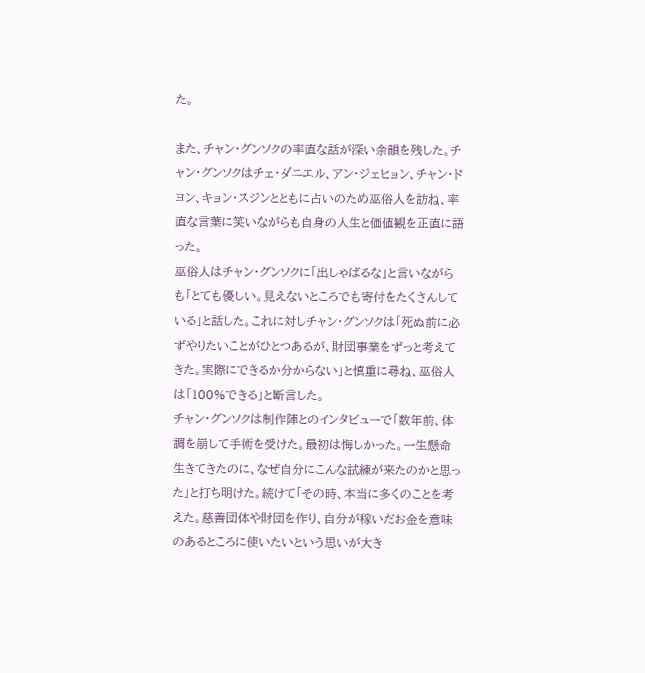た。

また、チャン・グンソクの率直な話が深い余韻を残した。チャン・グンソクはチェ・ダニエル、アン・ジェヒョン、チャン・ドヨン、キョン・スジンとともに占いのため巫俗人を訪ね、率直な言葉に笑いながらも自身の人生と価値観を正直に語った。
巫俗人はチャン・グンソクに「出しゃばるな」と言いながらも「とても優しい。見えないところでも寄付をたくさんしている」と話した。これに対しチャン・グンソクは「死ぬ前に必ずやりたいことがひとつあるが、財団事業をずっと考えてきた。実際にできるか分からない」と慎重に尋ね、巫俗人は「100%できる」と断言した。
チャン・グンソクは制作陣とのインタビューで「数年前、体調を崩して手術を受けた。最初は悔しかった。一生懸命生きてきたのに、なぜ自分にこんな試練が来たのかと思った」と打ち明けた。続けて「その時、本当に多くのことを考えた。慈善団体や財団を作り、自分が稼いだお金を意味のあるところに使いたいという思いが大き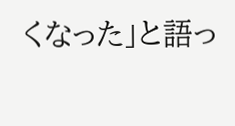くなった」と語っ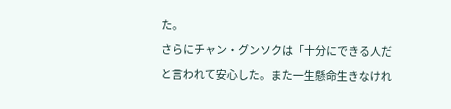た。
さらにチャン・グンソクは「十分にできる人だと言われて安心した。また一生懸命生きなけれ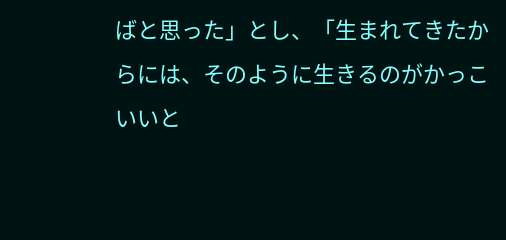ばと思った」とし、「生まれてきたからには、そのように生きるのがかっこいいと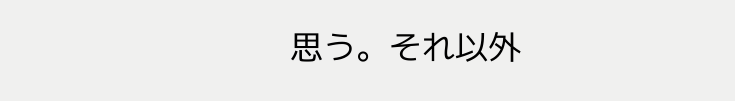思う。それ以外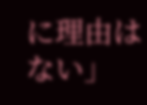に理由はない」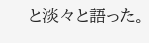と淡々と語った。